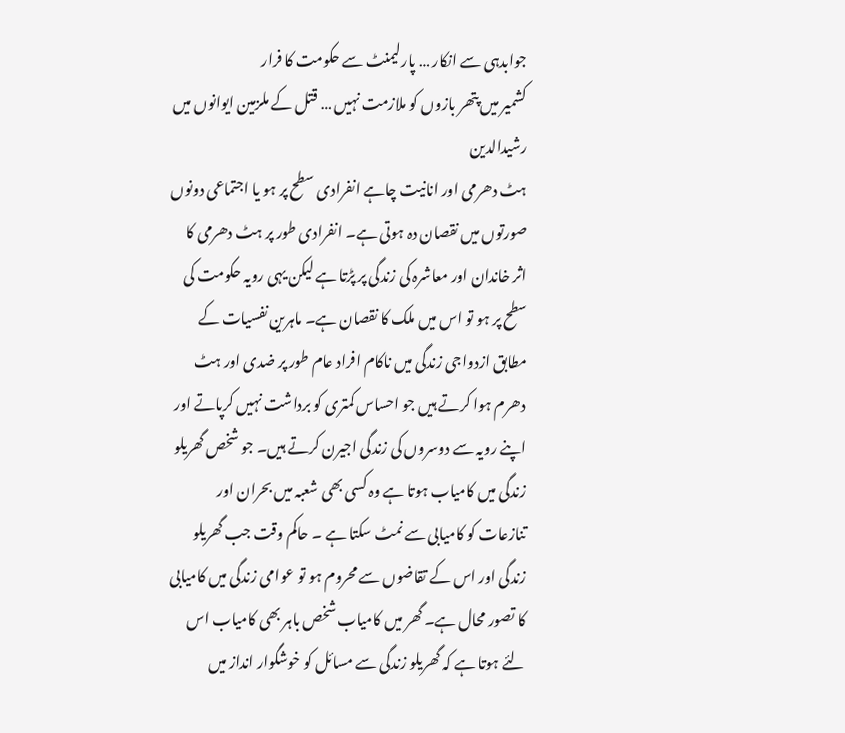جوابدہی سے انکار … پارلیمنٹ سے حکومت کا فرار
کشمیر میں پتھر بازوں کو ملازمت نہیں … قتل کے ملزمین ایوانوں میں
رشیدالدین
ہٹ دھرمی اور انانیت چاہے انفرادی سطح پر ہو یا اجتماعی دونوں صورتوں میں نقصان دہ ہوتی ہے۔ انفرادی طور پر ہٹ دھرمی کا اثر خاندان اور معاشرہ کی زندگی پر پڑتا ہے لیکن یہی رویہ حکومت کی سطح پر ہو تو اس میں ملک کا نقصان ہے۔ ماہرین نفسیات کے مطابق ازدواجی زندگی میں ناکام افراد عام طور پر ضدی اور ہٹ دھرم ہوا کرتے ہیں جو احساس کمتری کو برداشت نہیں کرپاتے اور اپنے رویہ سے دوسروں کی زندگی اجیرن کرتے ہیں۔ جو شخص گھریلو زندگی میں کامیاب ہوتا ہے وہ کسی بھی شعبہ میں بحران اور تنازعات کو کامیابی سے نمٹ سکتا ہے ۔ حاکم وقت جب گھریلو زندگی اور اس کے تقاضوں سے محروم ہو تو عوامی زندگی میں کامیابی کا تصور محال ہے۔ گھر میں کامیاب شخص باہر بھی کامیاب اس لئے ہوتا ہے کہ گھریلو زندگی سے مسائل کو خوشگوار انداز میں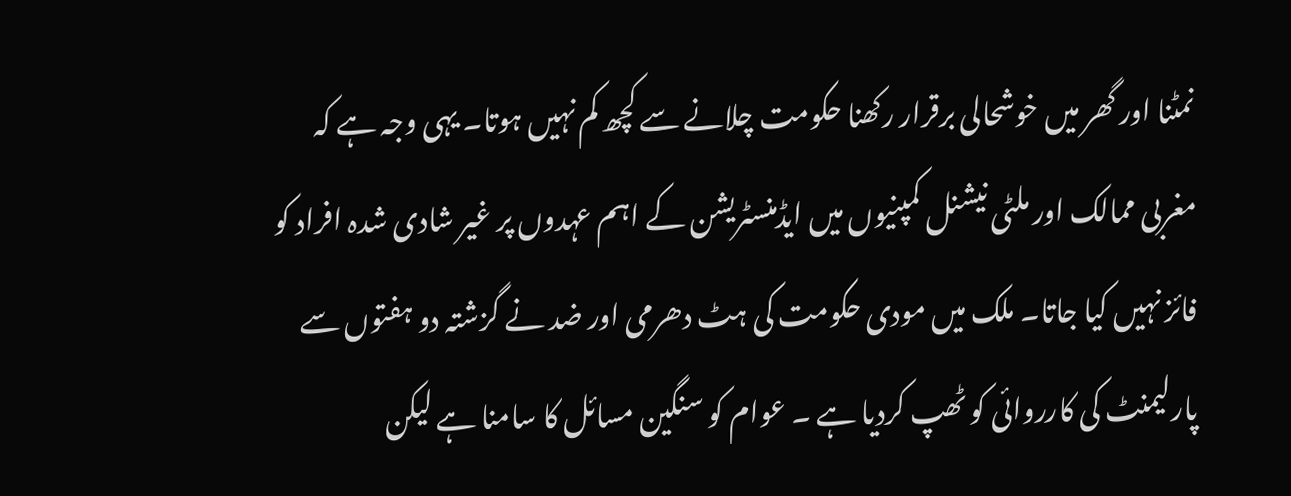نمٹنا اور گھر میں خوشحالی برقرار رکھنا حکومت چلانے سے کچھ کم نہیں ہوتا۔ یہی وجہ ہے کہ مغربی ممالک اور ملٹی نیشنل کمپنیوں میں ایڈمنسٹریشن کے اہم عہدوں پر غیر شادی شدہ افراد کو فائز نہیں کیا جاتا۔ ملک میں مودی حکومت کی ہٹ دھرمی اور ضد نے گزشتہ دو ہفتوں سے پارلیمنٹ کی کارروائی کو ٹھپ کردیا ہے ۔ عوام کو سنگین مسائل کا سامنا ہے لیکن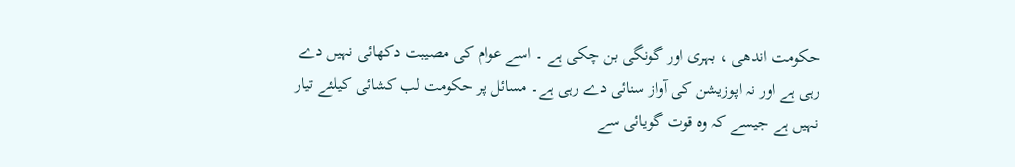حکومت اندھی ، بہری اور گونگی بن چکی ہے ۔ اسے عوام کی مصیبت دکھائی نہیں دے رہی ہے اور نہ اپوزیشن کی آواز سنائی دے رہی ہے۔ مسائل پر حکومت لب کشائی کیلئے تیار نہیں ہے جیسے کہ وہ قوت گویائی سے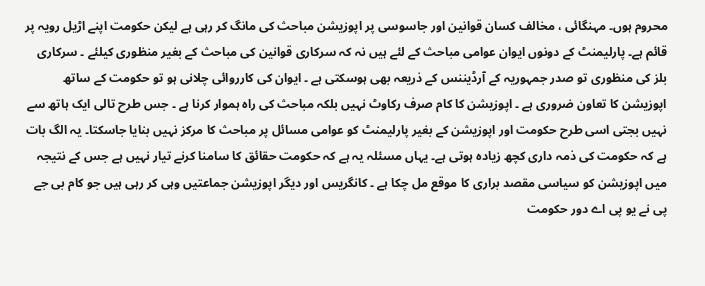محروم ہوں۔ مہنگائی ، مخالف کسان قوانین اور جاسوسی پر اپوزیشن مباحث کی مانگ کر رہی ہے لیکن حکومت اپنے اڑیل رویہ پر قائم ہے۔ پارلیمنٹ کے دونوں ایوان عوامی مباحث کے لئے ہیں نہ کہ سرکاری قوانین کی مباحث کے بغیر منظوری کیلئے ۔ سرکاری بلز کی منظوری تو صدر جمہوریہ کے آرڈیننس کے ذریعہ بھی ہوسکتی ہے ۔ ایوان کی کارروائی چلانی ہو تو حکومت کے ساتھ اپوزیشن کا تعاون ضروری ہے ۔ اپوزیشن کا کام صرف رکاوٹ نہیں بلکہ مباحث کی راہ ہموار کرنا ہے ۔ جس طرح تالی ایک ہاتھ سے نہیں بجتی اسی طرح حکومت اور اپوزیشن کے بغیر پارلیمنٹ کو عوامی مسائل پر مباحث کا مرکز نہیں بنایا جاسکتا۔ یہ الگ بات ہے کہ حکومت کی ذمہ داری کچھ زیادہ ہوتی ہے۔ یہاں مسئلہ یہ ہے کہ حکومت حقائق کا سامنا کرنے تیار نہیں ہے جس کے نتیجہ میں اپوزیشن کو سیاسی مقصد براری کا موقع مل چکا ہے ۔ کانگریس اور دیگر اپوزیشن جماعتیں وہی کر رہی ہیں جو کام بی جے پی نے یو پی اے دور حکومت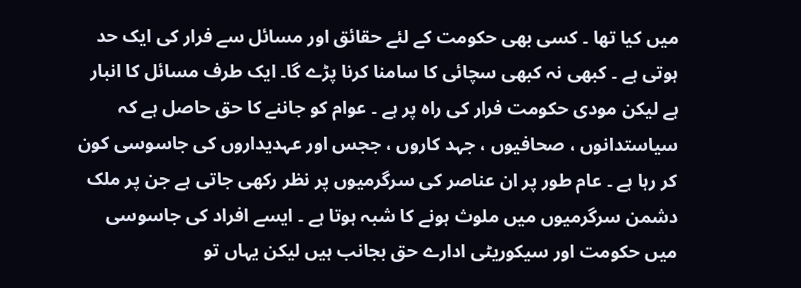میں کیا تھا ۔ کسی بھی حکومت کے لئے حقائق اور مسائل سے فرار کی ایک حد ہوتی ہے ۔ کبھی نہ کبھی سچائی کا سامنا کرنا پڑے گا۔ ایک طرف مسائل کا انبار ہے لیکن مودی حکومت فرار کی راہ پر ہے ۔ عوام کو جاننے کا حق حاصل ہے کہ سیاستدانوں ، صحافیوں ، جہد کاروں ، ججس اور عہدیداروں کی جاسوسی کون کر رہا ہے ۔ عام طور پر ان عناصر کی سرگرمیوں پر نظر رکھی جاتی ہے جن پر ملک دشمن سرگرمیوں میں ملوث ہونے کا شبہ ہوتا ہے ۔ ایسے افراد کی جاسوسی میں حکومت اور سیکوریٹی ادارے حق بجانب ہیں لیکن یہاں تو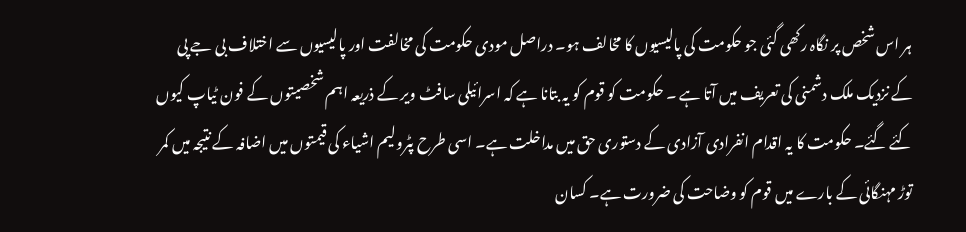ہر اس شخص پر نگاہ رکھی گئی جو حکومت کی پالیسیوں کا مخالف ہو۔ دراصل مودی حکومت کی مخالفت اور پالیسیوں سے اختلاف بی جے پی کے نزدیک ملک دشمنی کی تعریف میں آتا ہے ۔ حکومت کو قوم کو یہ بتانا ہے کہ اسرائیلی سافٹ ویر کے ذریعہ اہم شخصیتوں کے فون ٹیاپ کیوں کئے گئے۔ حکومت کا یہ اقدام انفرادی آزادی کے دستوری حق میں مداخلت ہے۔ اسی طرح پٹرولیم اشیاء کی قیمتوں میں اضافہ کے نتیجہ میں کمر توڑ مہنگائی کے بارے میں قوم کو وضاحت کی ضرورت ہے۔ کسان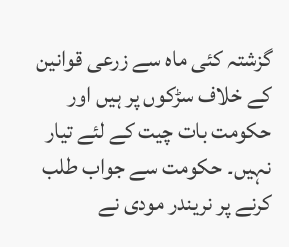گزشتہ کئی ماہ سے زرعی قوانین کے خلاف سڑکوں پر ہیں اور حکومت بات چیت کے لئے تیار نہیں۔ حکومت سے جواب طلب کرنے پر نریندر مودی نے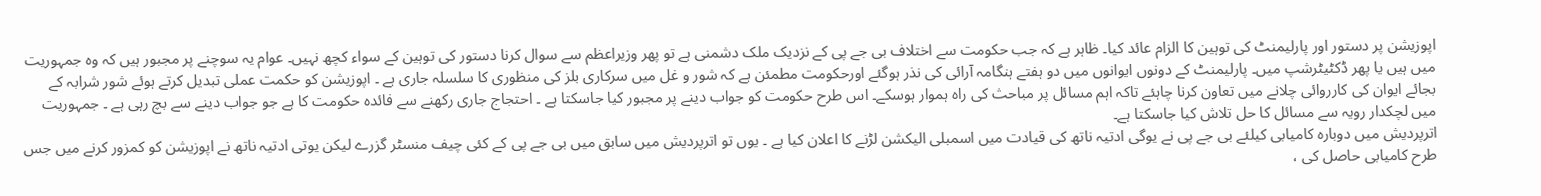اپوزیشن پر دستور اور پارلیمنٹ کی توہین کا الزام عائد کیا۔ ظاہر ہے کہ جب حکومت سے اختلاف بی جے پی کے نزدیک ملک دشمنی ہے تو پھر وزیراعظم سے سوال کرنا دستور کی توہین کے سواء کچھ نہیں۔ عوام یہ سوچنے پر مجبور ہیں کہ وہ جمہوریت میں ہیں یا پھر ڈکٹیٹرشپ میں۔ پارلیمنٹ کے دونوں ایوانوں میں دو ہفتے ہنگامہ آرائی کی نذر ہوگئے اورحکومت مطمئن ہے کہ شور و غل میں سرکاری بلز کی منظوری کا سلسلہ جاری ہے ۔ اپوزیشن کو حکمت عملی تبدیل کرتے ہوئے شور شرابہ کے بجائے ایوان کی کارروائی چلانے میں تعاون کرنا چاہئے تاکہ اہم مسائل پر مباحث کی راہ ہموار ہوسکے۔ اس طرح حکومت کو جواب دینے پر مجبور کیا جاسکتا ہے ۔ احتجاج جاری رکھنے سے فائدہ حکومت کا ہے جو جواب دینے سے بچ رہی ہے ۔ جمہوریت میں لچکدار رویہ سے مسائل کا حل تلاش کیا جاسکتا ہے۔
اترپردیش میں دوبارہ کامیابی کیلئے بی جے پی نے یوگی ادتیہ ناتھ کی قیادت میں اسمبلی الیکشن لڑنے کا اعلان کیا ہے ۔ یوں تو اترپردیش میں سابق میں بی جے پی کے کئی چیف منسٹر گزرے لیکن یوتی ادتیہ ناتھ نے اپوزیشن کو کمزور کرنے میں جس طرح کامیابی حاصل کی ،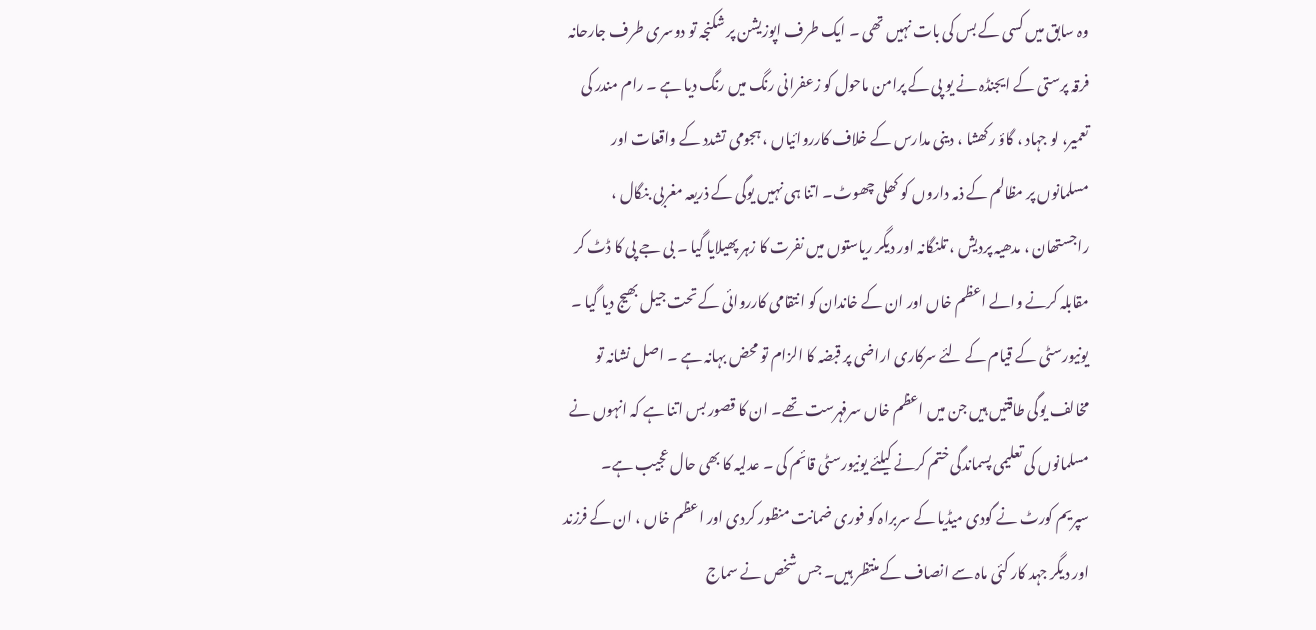وہ سابق میں کسی کے بس کی بات نہیں تھی ۔ ایک طرف اپوزیشن پر شکنجہ تو دوسری طرف جارحانہ فرقہ پرستی کے ایجنڈہ نے یو پی کے پرامن ماحول کو زعفرانی رنگ میں رنگ دیا ہے ۔ رام مندر کی تعمیر، لو جہاد ، گاؤ رکھشا ، دینی مدارس کے خلاف کارروائیاں ، ہجومی تشدد کے واقعات اور مسلمانوں پر مظالم کے ذمہ داروں کو کھلی چھوٹ۔ اتنا ہی نہیں یوگی کے ذریعہ مغربی بنگال ، راجستھان ، مدھیہ پردیش ، تلنگانہ اور دیگر ریاستوں میں نفرت کا زہر پھیلایا گیا ۔ بی جے پی کا ڈٹ کر مقابلہ کرنے والے اعظم خاں اور ان کے خاندان کو انتقامی کارروائی کے تحت جیل بھیج دیا گیا ۔ یونیورسٹی کے قیام کے لئے سرکاری اراضی پر قبضہ کا الزام تو محض بہانہ ہے ۔ اصل نشانہ تو مخالف یوگی طاقتیں ہیں جن میں اعظم خاں سرفہرست تھے۔ ان کا قصور بس اتنا ہے کہ انہوں نے مسلمانوں کی تعلیمی پسماندگی ختم کرنے کیلئے یونیورسٹی قائم کی ۔ عدلیہ کا بھی حال عجیب ہے۔ سپریم کورٹ نے گودی میڈیا کے سربراہ کو فوری ضمانت منظور کردی اور اعظم خاں ، ان کے فرزند اور دیگر جہد کار کئی ماہ سے انصاف کے منتظر ہیں۔ جس شخص نے سماج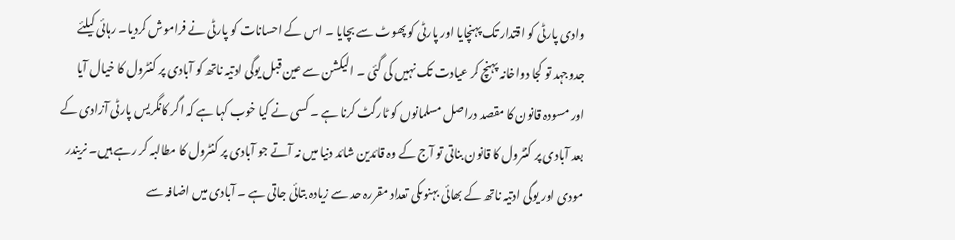وادی پارٹی کو اقتدار تک پہنچایا اور پارٹی کو پھوٹ سے بچایا ۔ اس کے احسانات کو پارٹی نے فراموش کردیا۔ رہائی کیلئے جدوجہد تو کجا دواخانہ پہنچ کر عیادت تک نہیں کی گئی ۔ الیکشن سے عین قبل یوگی ادتیہ ناتھ کو آبادی پر کنٹرول کا خیال آیا اور مسودہ قانون کا مقصد دراصل مسلمانوں کو ٹارگٹ کرنا ہے ۔ کسی نے کیا خوب کہا ہے کہ اگر کانگریس پارٹی آزادی کے بعد آبادی پر کنٹرول کا قانون بناتی تو آج کے وہ قائدین شائد دنیا میں نہ آتے جو آبادی پر کنٹرول کا مطالبہ کر رہے ہیں۔ نریندر مودی اور یوگی ادتیہ ناتھ کے بھائی بہنوںکی تعداد مقررہ حد سے زیادہ بتائی جاتی ہے ۔ آبادی میں اضافہ سے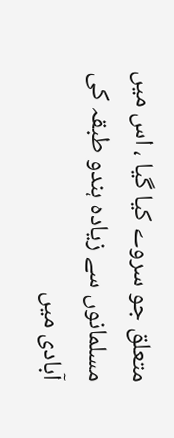متعلق جو سروے کیا گیا ، اس میں مسلمانوں سے زیادہ ہندو طبقہ کی آبادی میں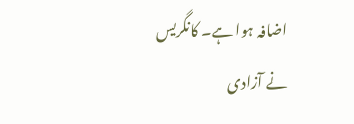اضافہ ہوا ہے۔ کانگریس نے آزادی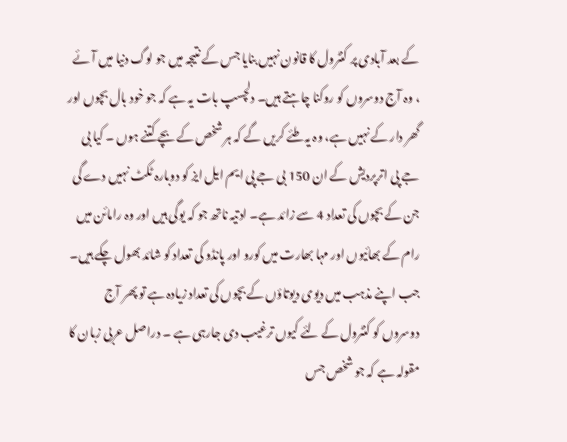کے بعد آبادی پر کنٹرول کا قانون نہیں بنایا جس کے نتیجہ میں جو لوگ دنیا میں آئے ، وہ آج دوسروں کو روکنا چاہتے ہیں۔ دلچسپ بات یہ ہے کہ جو خود بال بچوں اور گھر دار کے نہیں ہے، وہ یہ طئے کریں گے کہ ہر شخص کے بچے کتنے ہوں ۔ کیا بی جے پی اترپردیش کے ان 150 بی جے پی ایم ایل ایز کو دوبارہ ٹکٹ نہیں دے گی جن کے بچوں کی تعداد 4 سے زائد ہے۔ ادتیہ ناتھ جو کہ یوگی ہیں اور وہ رامائن میں رام کے بھائیوں اور مہا بھارت میں کورو اور پانڈو کی تعداد کو شائد بھول چکے ہیں۔ جب اپنے مذہب میں دیوی دیوتاؤں کے بچوں کی تعداد زیادہ ہے تو پھر آج دوسروں کو کنٹرول کے لئے کیوں ترغیب دی جارہی ہے ۔ دراصل عربی زبان کا مقولہ ہے کہ جو شخص جس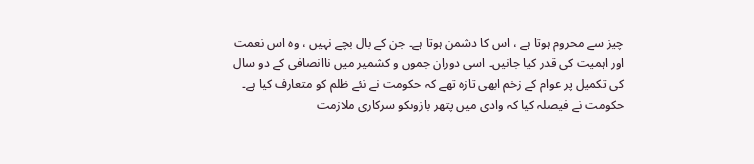چیز سے محروم ہوتا ہے ، اس کا دشمن ہوتا ہے۔ جن کے بال بچے نہیں ، وہ اس نعمت اور اہمیت کی قدر کیا جانیں۔ اسی دوران جموں و کشمیر میں ناانصافی کے دو سال کی تکمیل پر عوام کے زخم ابھی تازہ تھے کہ حکومت نے نئے ظلم کو متعارف کیا ہے۔ حکومت نے فیصلہ کیا کہ وادی میں پتھر بازوںکو سرکاری ملازمت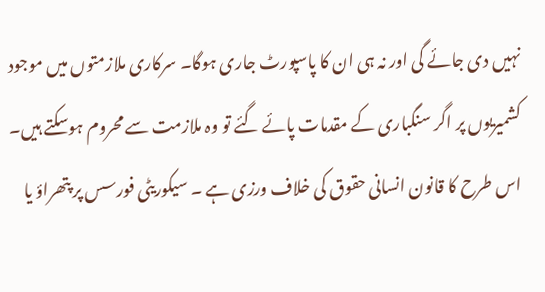نہیں دی جائے گی اور نہ ہی ان کا پاسپورٹ جاری ہوگا۔ سرکاری ملازمتوں میں موجود کشمیریوں پر اگر سنگباری کے مقدمات پائے گئے تو وہ ملازمت سے محروم ہوسکتے ہیں۔ اس طرح کا قانون انسانی حقوق کی خلاف ورزی ہے ۔ سیکوریٹی فورسس پر پتھراؤ یا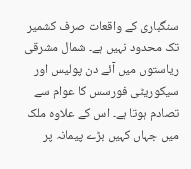سنگباری کے واقعات صرف کشمیر تک محدود نہیں ہے۔ شمال مشرقی ریاستوں میں آئے دن پولیس اور سیکوریٹی فورسس کا عوام سے تصادم ہوتا ہے۔ اس کے علاوہ ملک میں جہاں کہیں بڑے پیمانہ پر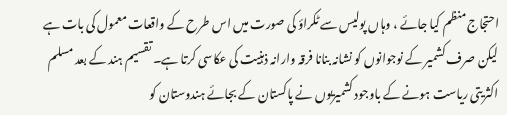احتجاج منظم کیا جائے ، وہاں پولیس سے ٹکراؤ کی صورت میں اس طرح کے واقعات معمول کی بات ہے لیکن صرف کشمیر کے نوجوانوں کو نشانہ بنانا فرقہ وارانہ ذہنیت کی عکاسی کرتا ہے۔ تقسیم ہند کے بعد مسلم اکثریتی ریاست ہونے کے باوجود کشمیریوں نے پاکستان کے بجائے ہندوستان کو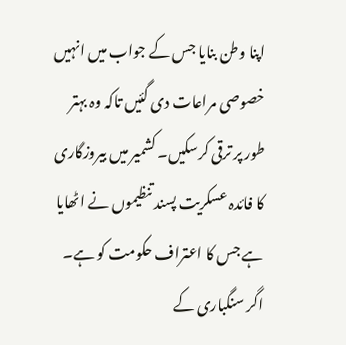اپنا وطن بنایا جس کے جواب میں انہیں خصوصی مراعات دی گئیں تاکہ وہ بہتر طور پر ترقی کرسکیں۔ کشمیر میں بیروزگاری کا فائدہ عسکریت پسند تنظیموں نے اٹھایا ہے جس کا اعتراف حکومت کو ہے۔ اگر سنگباری کے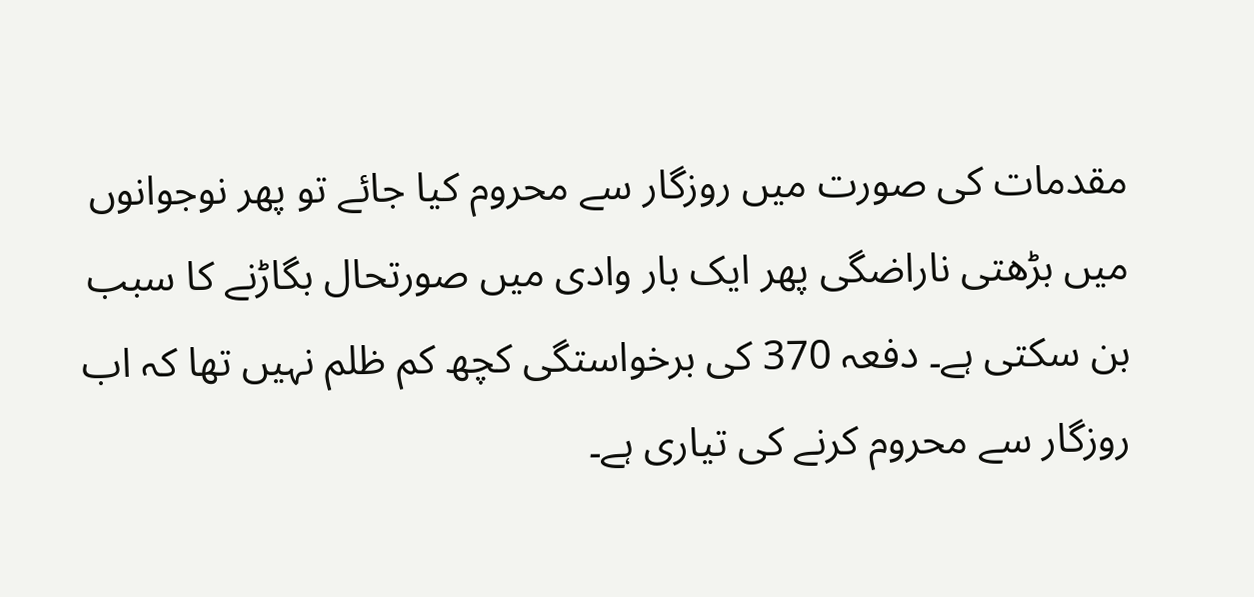مقدمات کی صورت میں روزگار سے محروم کیا جائے تو پھر نوجوانوں میں بڑھتی ناراضگی پھر ایک بار وادی میں صورتحال بگاڑنے کا سبب بن سکتی ہے۔ دفعہ 370 کی برخواستگی کچھ کم ظلم نہیں تھا کہ اب روزگار سے محروم کرنے کی تیاری ہے۔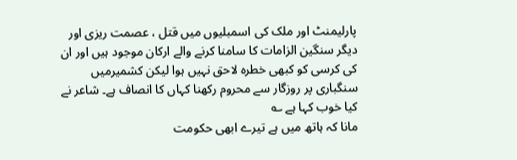پارلیمنٹ اور ملک کی اسمبلیوں میں قتل ، عصمت ریزی اور دیگر سنگین الزامات کا سامنا کرنے والے ارکان موجود ہیں اور ان کی کرسی کو کبھی خطرہ لاحق نہیں ہوا لیکن کشمیرمیں سنگباری پر روزگار سے محروم رکھنا کہاں کا انصاف ہے۔ شاعر نے کیا خوب کہا ہے ؎
مانا کہ ہاتھ میں ہے تیرے ابھی حکومت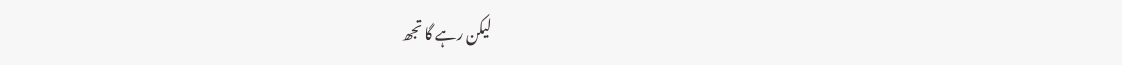لیکن رہے گا تجھ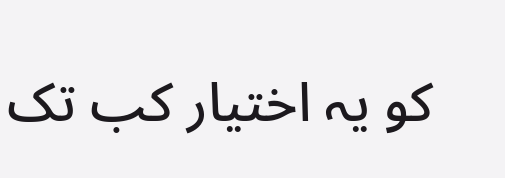کو یہ اختیار کب تک